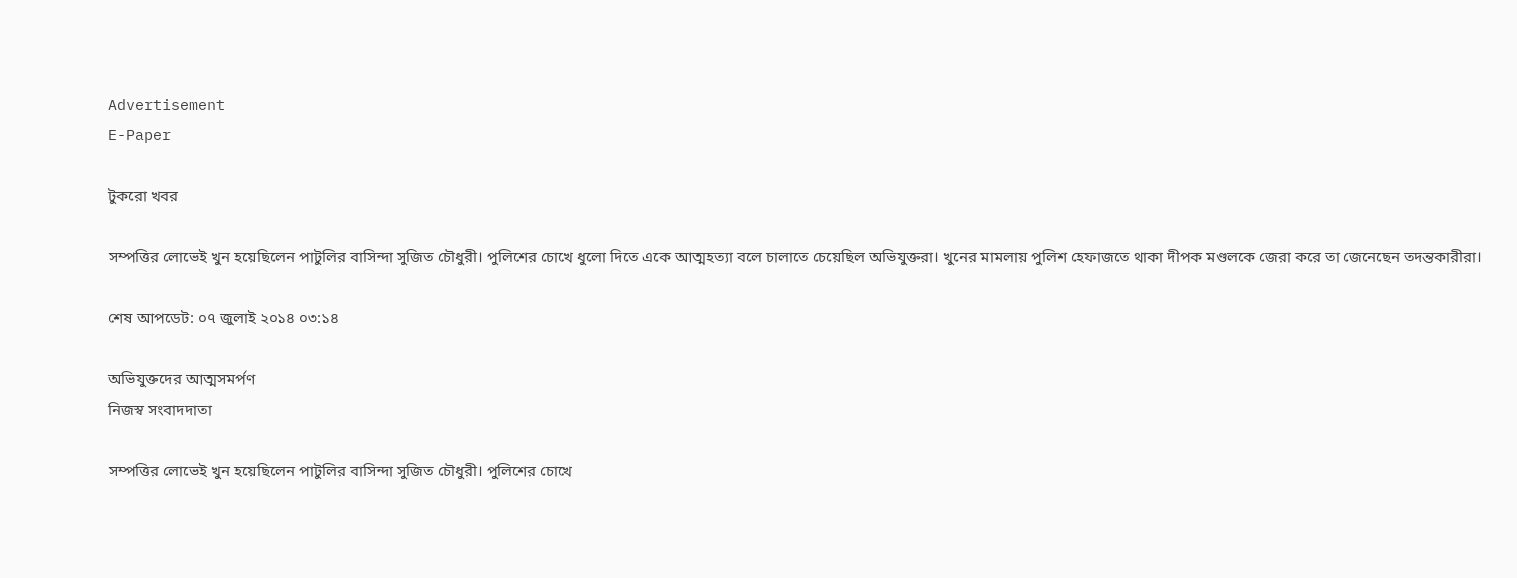Advertisement
E-Paper

টুকরো খবর

সম্পত্তির লোভেই খুন হয়েছিলেন পাটুলির বাসিন্দা সুজিত চৌধুরী। পুলিশের চোখে ধুলো দিতে একে আত্মহত্যা বলে চালাতে চেয়েছিল অভিযুক্তরা। খুনের মামলায় পুলিশ হেফাজতে থাকা দীপক মণ্ডলকে জেরা করে তা জেনেছেন তদন্তকারীরা।

শেষ আপডেট: ০৭ জুলাই ২০১৪ ০৩:১৪

অভিযুক্তদের আত্মসমর্পণ
নিজস্ব সংবাদদাতা

সম্পত্তির লোভেই খুন হয়েছিলেন পাটুলির বাসিন্দা সুজিত চৌধুরী। পুলিশের চোখে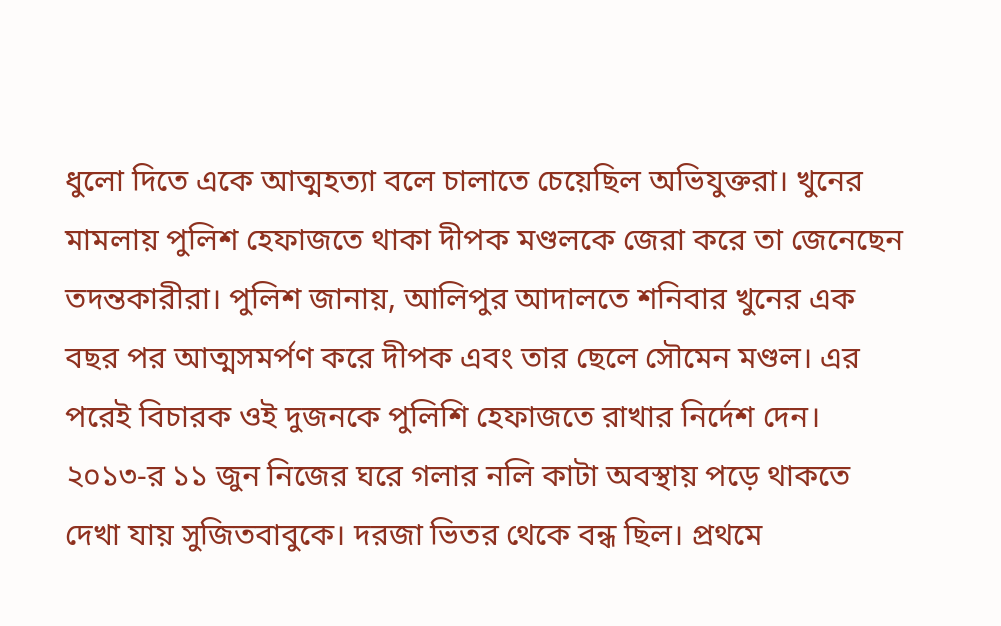ধুলো দিতে একে আত্মহত্যা বলে চালাতে চেয়েছিল অভিযুক্তরা। খুনের মামলায় পুলিশ হেফাজতে থাকা দীপক মণ্ডলকে জেরা করে তা জেনেছেন তদন্তকারীরা। পুলিশ জানায়, আলিপুর আদালতে শনিবার খুনের এক বছর পর আত্মসমর্পণ করে দীপক এবং তার ছেলে সৌমেন মণ্ডল। এর পরেই বিচারক ওই দুজনকে পুলিশি হেফাজতে রাখার নির্দেশ দেন। ২০১৩-র ১১ জুন নিজের ঘরে গলার নলি কাটা অবস্থায় পড়ে থাকতে দেখা যায় সুজিতবাবুকে। দরজা ভিতর থেকে বন্ধ ছিল। প্রথমে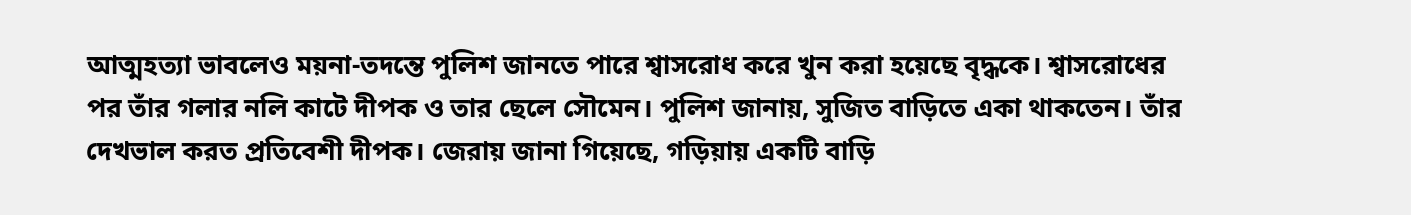আত্মহত্যা ভাবলেও ময়না-তদন্তে পুলিশ জানতে পারে শ্বাসরোধ করে খুন করা হয়েছে বৃদ্ধকে। শ্বাসরোধের পর তাঁর গলার নলি কাটে দীপক ও তার ছেলে সৌমেন। পুলিশ জানায়, সুজিত বাড়িতে একা থাকতেন। তাঁর দেখভাল করত প্রতিবেশী দীপক। জেরায় জানা গিয়েছে, গড়িয়ায় একটি বাড়ি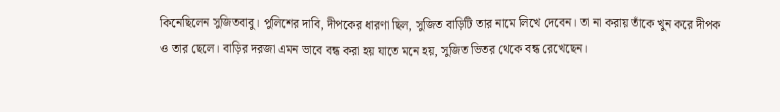কিনেছিলেন সুজিতবাবু। পুলিশের দাবি, দীপকের ধারণা ছিল, সুজিত বাড়িটি তার নামে লিখে দেবেন। তা না করায় তাঁকে খুন করে দীপক ও তার ছেলে। বাড়ির দরজা এমন ভাবে বন্ধ করা হয় যাতে মনে হয়, সুজিত ভিতর থেকে বন্ধ রেখেছেন।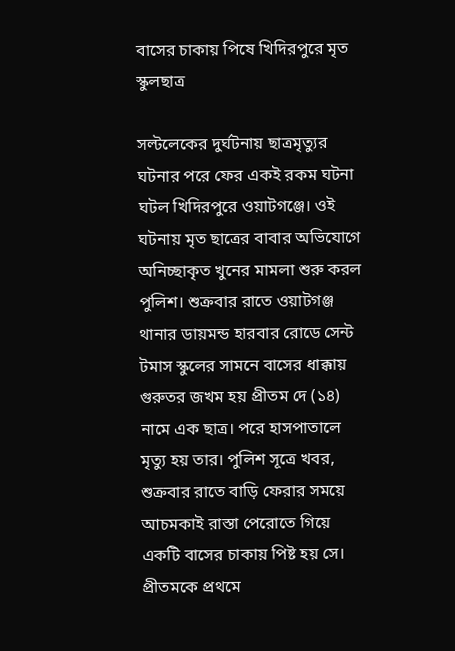বাসের চাকায় পিষে খিদিরপুরে মৃত স্কুলছাত্র

সল্টলেকের দুর্ঘটনায় ছাত্রমৃত্যুর ঘটনার পরে ফের একই রকম ঘটনা ঘটল খিদিরপুরে ওয়াটগঞ্জে। ওই ঘটনায় মৃত ছাত্রের বাবার অভিযোগে অনিচ্ছাকৃত খুনের মামলা শুরু করল পুলিশ। শুক্রবার রাতে ওয়াটগঞ্জ থানার ডায়মন্ড হারবার রোডে সেন্ট টমাস স্কুলের সামনে বাসের ধাক্কায় গুরুতর জখম হয় প্রীতম দে (১৪) নামে এক ছাত্র। পরে হাসপাতালে মৃত্যু হয় তার। পুলিশ সূত্রে খবর, শুক্রবার রাতে বাড়ি ফেরার সময়ে আচমকাই রাস্তা পেরোতে গিয়ে একটি বাসের চাকায় পিষ্ট হয় সে। প্রীতমকে প্রথমে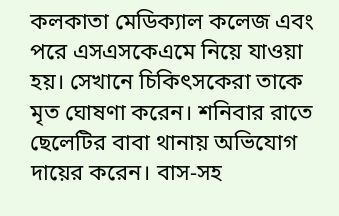কলকাতা মেডিক্যাল কলেজ এবং পরে এসএসকেএমে নিয়ে যাওয়া হয়। সেখানে চিকিৎসকেরা তাকে মৃত ঘোষণা করেন। শনিবার রাতে ছেলেটির বাবা থানায় অভিযোগ দায়ের করেন। বাস-সহ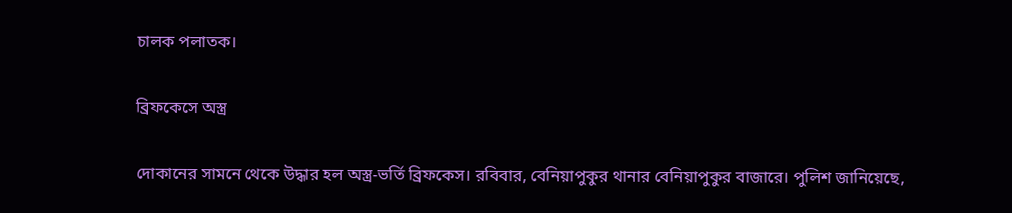চালক পলাতক।

ব্রিফকেসে অস্ত্র

দোকানের সামনে থেকে উদ্ধার হল অস্ত্র-ভর্তি ব্রিফকেস। রবিবার, বেনিয়াপুকুর থানার বেনিয়াপুকুর বাজারে। পুলিশ জানিয়েছে,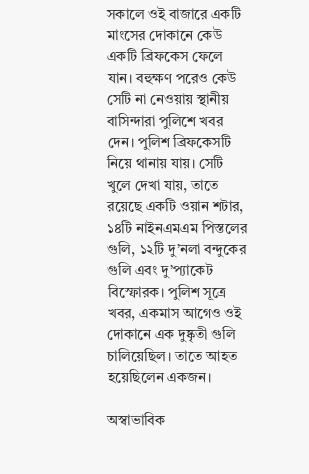সকালে ওই বাজারে একটি মাংসের দোকানে কেউ একটি ব্রিফকেস ফেলে যান। বহুক্ষণ পরেও কেউ সেটি না নেওয়ায় স্থানীয় বাসিন্দারা পুলিশে খবর দেন। পুলিশ ব্রিফকেসটি নিয়ে থানায় যায়। সেটি খুলে দেখা যায়, তাতে রয়েছে একটি ওয়ান শটার, ১৪টি নাইনএমএম পিস্তলের গুলি, ১২টি দু’নলা বন্দুকের গুলি এবং দু’প্যাকেট বিস্ফোরক। পুলিশ সূত্রে খবর, একমাস আগেও ওই দোকানে এক দুষ্কৃতী গুলি চালিয়েছিল। তাতে আহত হয়েছিলেন একজন।

অস্বাভাবিক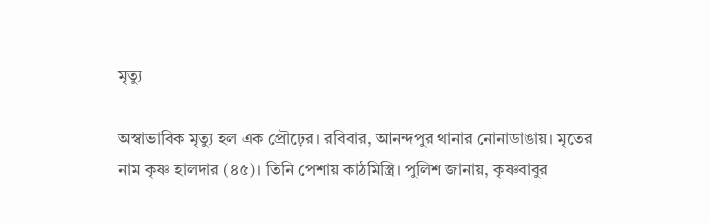মৃত্যু

অস্বাভাবিক মৃত্যু হল এক প্রৌঢ়ের। রবিবার, আনন্দপুর থানার নোনাডাঙায়। মৃতের নাম কৃষ্ণ হালদার (৪৫)। তিনি পেশায় কাঠমিস্ত্রি। পুলিশ জানায়, কৃষ্ণবাবুর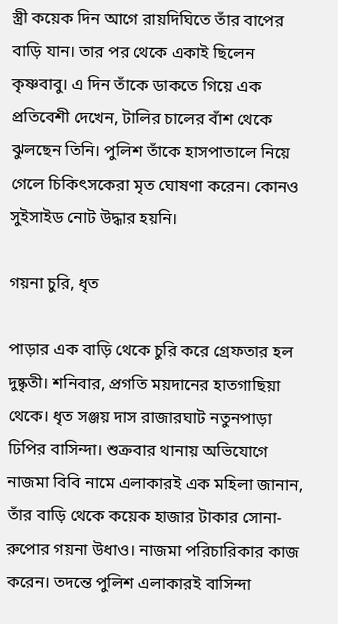স্ত্রী কয়েক দিন আগে রায়দিঘিতে তাঁর বাপের বাড়ি যান। তার পর থেকে একাই ছিলেন কৃষ্ণবাবু। এ দিন তাঁকে ডাকতে গিয়ে এক প্রতিবেশী দেখেন, টালির চালের বাঁশ থেকে ঝুলছেন তিনি। পুলিশ তাঁকে হাসপাতালে নিয়ে গেলে চিকিৎসকেরা মৃত ঘোষণা করেন। কোনও সুইসাইড নোট উদ্ধার হয়নি।

গয়না চুরি, ধৃত

পাড়ার এক বাড়ি থেকে চুরি করে গ্রেফতার হল দুষ্কৃতী। শনিবার, প্রগতি ময়দানের হাতগাছিয়া থেকে। ধৃত সঞ্জয় দাস রাজারঘাট নতুনপাড়া ঢিপির বাসিন্দা। শুক্রবার থানায় অভিযোগে নাজমা বিবি নামে এলাকারই এক মহিলা জানান, তাঁর বাড়ি থেকে কয়েক হাজার টাকার সোনা-রুপোর গয়না উধাও। নাজমা পরিচারিকার কাজ করেন। তদন্তে পুলিশ এলাকারই বাসিন্দা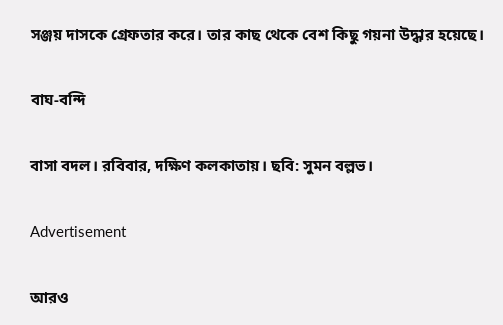সঞ্জয় দাসকে গ্রেফতার করে। তার কাছ থেকে বেশ কিছু গয়না উদ্ধার হয়েছে।

বাঘ-বন্দি

বাসা বদল। রবিবার, দক্ষিণ কলকাতায়। ছবি: সুমন বল্লভ।

Advertisement

আরও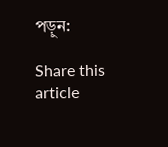পড়ুন:

Share this article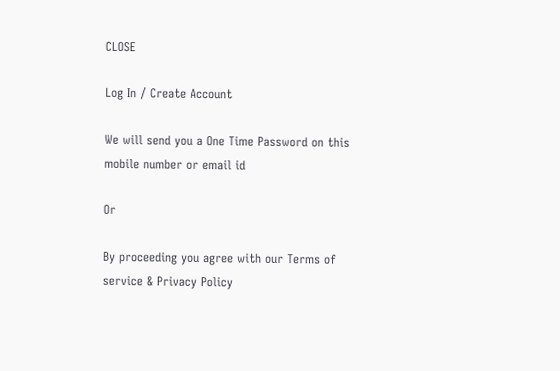CLOSE

Log In / Create Account

We will send you a One Time Password on this mobile number or email id

Or

By proceeding you agree with our Terms of service & Privacy Policy